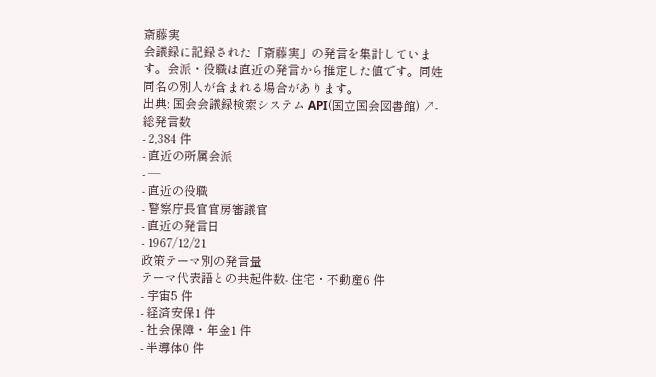斎藤実
会議録に記録された「斎藤実」の発言を集計しています。会派・役職は直近の発言から推定した値です。同姓同名の別人が含まれる場合があります。
出典: 国会会議録検索システム API(国立国会図書館) ↗- 総発言数
- 2,384 件
- 直近の所属会派
- —
- 直近の役職
- 警察庁長官官房審議官
- 直近の発言日
- 1967/12/21
政策テーマ別の発言量
テーマ代表語との共起件数- 住宅・不動産6 件
- 宇宙5 件
- 経済安保1 件
- 社会保障・年金1 件
- 半導体0 件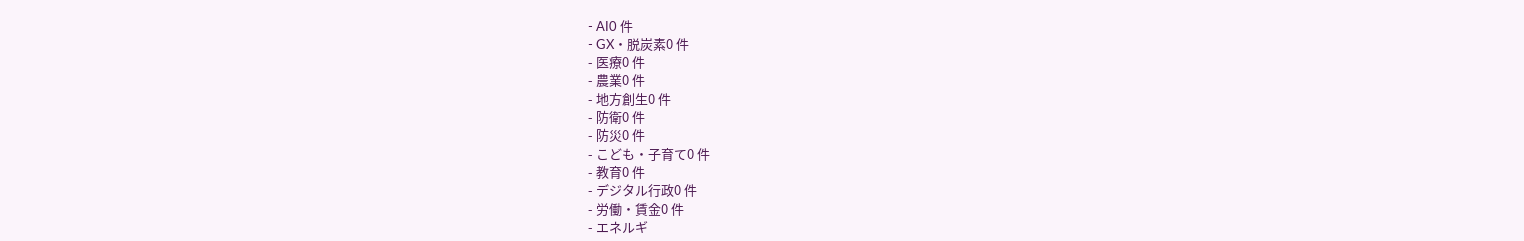- AI0 件
- GX・脱炭素0 件
- 医療0 件
- 農業0 件
- 地方創生0 件
- 防衛0 件
- 防災0 件
- こども・子育て0 件
- 教育0 件
- デジタル行政0 件
- 労働・賃金0 件
- エネルギ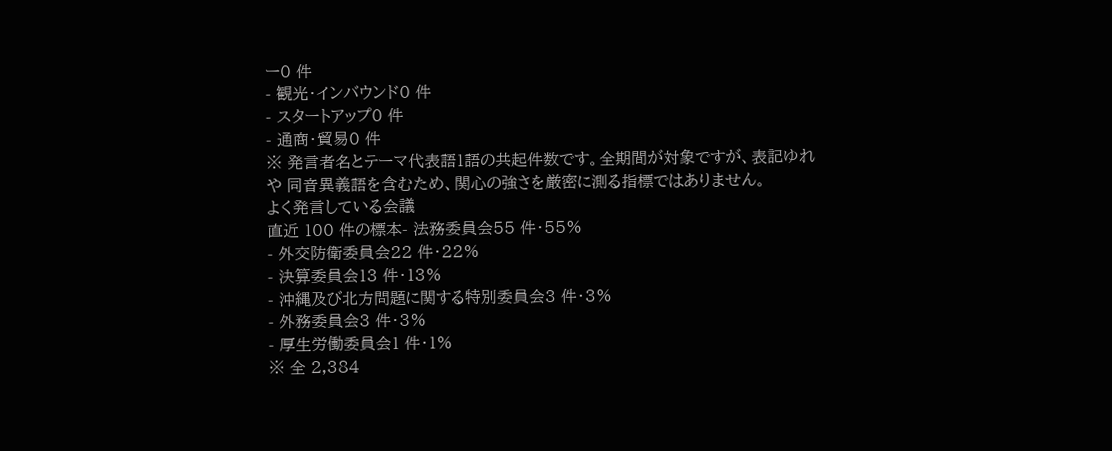ー0 件
- 観光・インバウンド0 件
- スタートアップ0 件
- 通商・貿易0 件
※ 発言者名とテーマ代表語1語の共起件数です。全期間が対象ですが、表記ゆれや 同音異義語を含むため、関心の強さを厳密に測る指標ではありません。
よく発言している会議
直近 100 件の標本- 法務委員会55 件・55%
- 外交防衛委員会22 件・22%
- 決算委員会13 件・13%
- 沖縄及び北方問題に関する特別委員会3 件・3%
- 外務委員会3 件・3%
- 厚生労働委員会1 件・1%
※ 全 2,384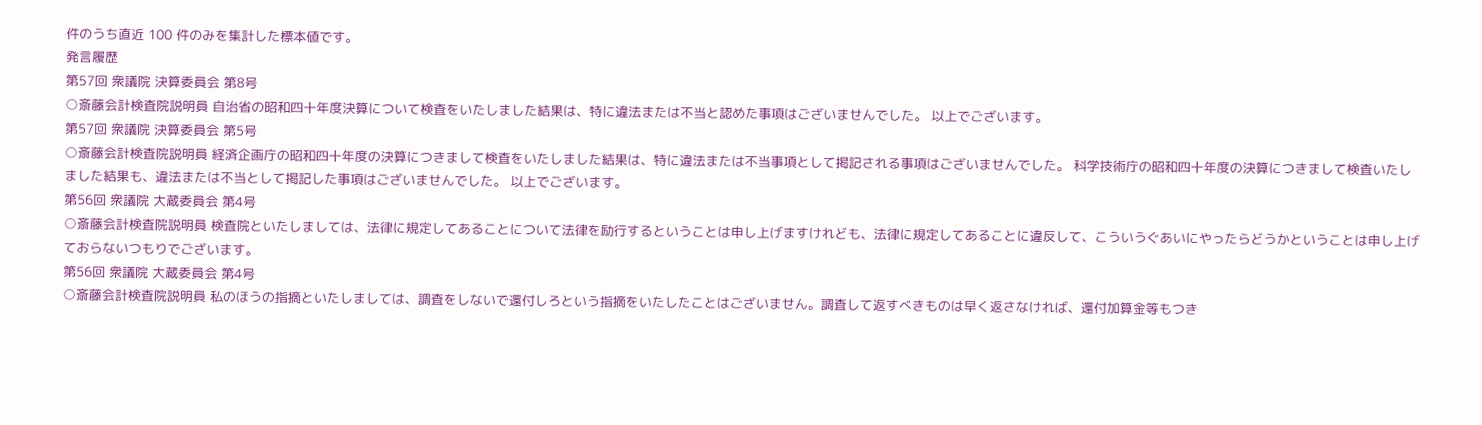件のうち直近 100 件のみを集計した標本値です。
発言履歴
第57回 衆議院 決算委員会 第8号
○斎藤会計検査院説明員 自治省の昭和四十年度決算について検査をいたしました結果は、特に違法または不当と認めた事項はございませんでした。 以上でございます。
第57回 衆議院 決算委員会 第5号
○斎藤会計検査院説明員 経済企画庁の昭和四十年度の決算につきまして検査をいたしました結果は、特に違法または不当事項として掲記される事項はございませんでした。 科学技術庁の昭和四十年度の決算につきまして検査いたしました結果も、違法または不当として掲記した事項はございませんでした。 以上でございます。
第56回 衆議院 大蔵委員会 第4号
○斎藤会計検査院説明員 検査院といたしましては、法律に規定してあることについて法律を励行するということは申し上げますけれども、法律に規定してあることに違反して、こういうぐあいにやったらどうかということは申し上げておらないつもりでございます。
第56回 衆議院 大蔵委員会 第4号
○斎藤会計検査院説明員 私のほうの指摘といたしましては、調査をしないで還付しろという指摘をいたしたことはございません。調査して返すべきものは早く返さなければ、還付加算金等もつき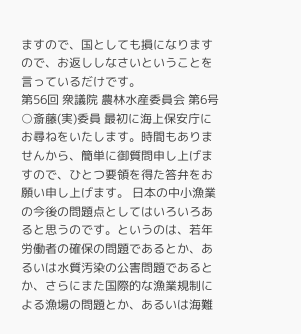ますので、国としても損になりますので、お返ししなさいということを言っているだけです。
第56回 衆議院 農林水産委員会 第6号
○斎藤(実)委員 最初に海上保安庁にお尋ねをいたします。時間もありませんから、簡単に御質問申し上げますので、ひとつ要領を得た答弁をお願い申し上げます。 日本の中小漁業の今後の問題点としてはいろいろあると思うのです。というのは、若年労働者の確保の問題であるとか、あるいは水質汚染の公害問題であるとか、さらにまた国際的な漁業規制による漁場の問題とか、あるいは海難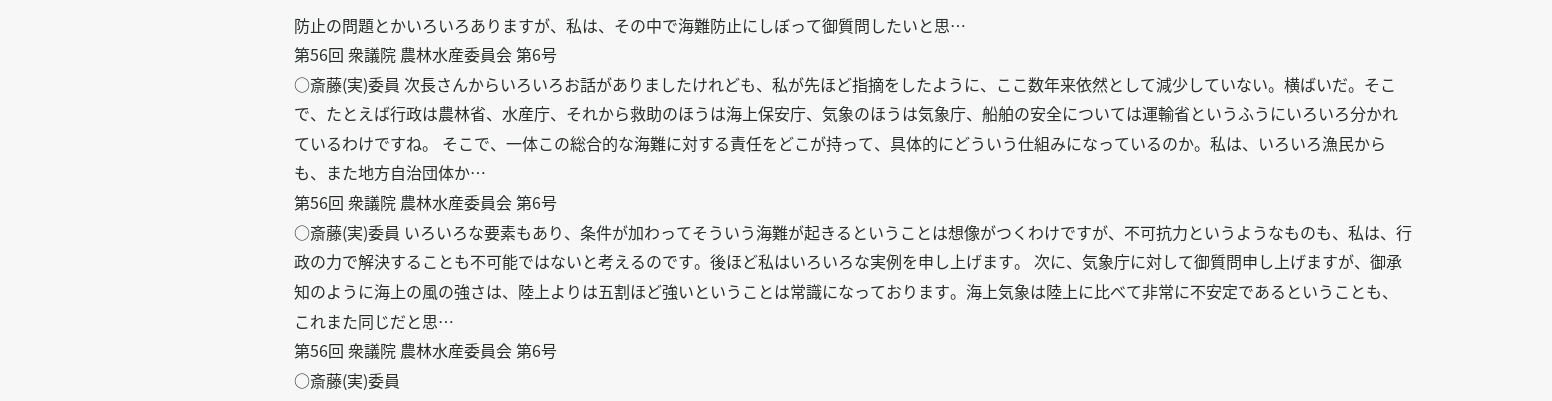防止の問題とかいろいろありますが、私は、その中で海難防止にしぼって御質問したいと思…
第56回 衆議院 農林水産委員会 第6号
○斎藤(実)委員 次長さんからいろいろお話がありましたけれども、私が先ほど指摘をしたように、ここ数年来依然として減少していない。横ばいだ。そこで、たとえば行政は農林省、水産庁、それから救助のほうは海上保安庁、気象のほうは気象庁、船舶の安全については運輸省というふうにいろいろ分かれているわけですね。 そこで、一体この総合的な海難に対する責任をどこが持って、具体的にどういう仕組みになっているのか。私は、いろいろ漁民からも、また地方自治団体か…
第56回 衆議院 農林水産委員会 第6号
○斎藤(実)委員 いろいろな要素もあり、条件が加わってそういう海難が起きるということは想像がつくわけですが、不可抗力というようなものも、私は、行政の力で解決することも不可能ではないと考えるのです。後ほど私はいろいろな実例を申し上げます。 次に、気象庁に対して御質問申し上げますが、御承知のように海上の風の強さは、陸上よりは五割ほど強いということは常識になっております。海上気象は陸上に比べて非常に不安定であるということも、これまた同じだと思…
第56回 衆議院 農林水産委員会 第6号
○斎藤(実)委員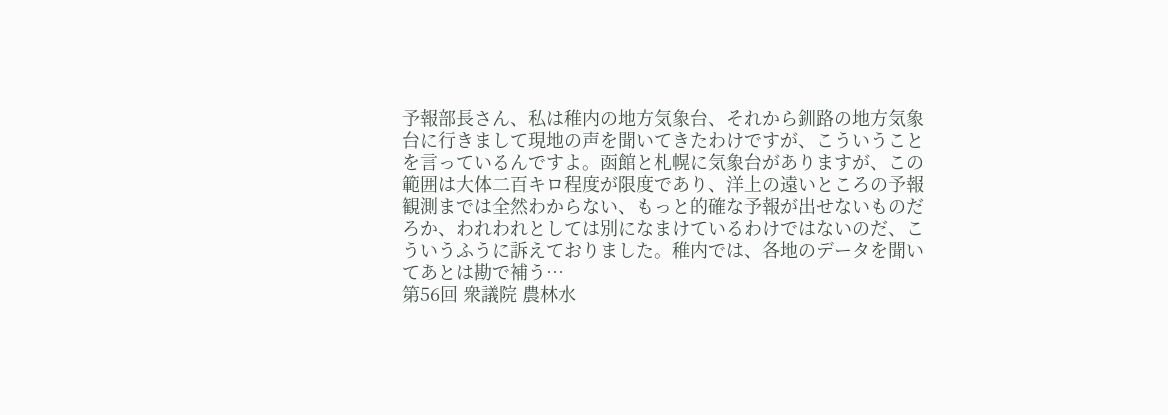予報部長さん、私は稚内の地方気象台、それから釧路の地方気象台に行きまして現地の声を聞いてきたわけですが、こういうことを言っているんですよ。函館と札幌に気象台がありますが、この範囲は大体二百キロ程度が限度であり、洋上の遠いところの予報観測までは全然わからない、もっと的確な予報が出せないものだろか、われわれとしては別になまけているわけではないのだ、こういうふうに訴えておりました。稚内では、各地のデータを聞いてあとは勘で補う…
第56回 衆議院 農林水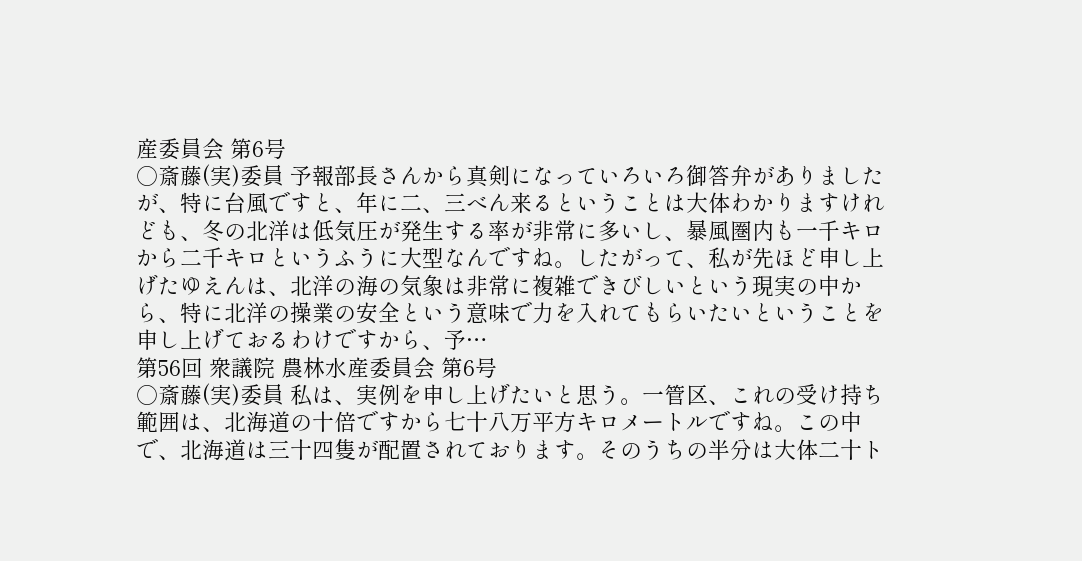産委員会 第6号
○斎藤(実)委員 予報部長さんから真剣になっていろいろ御答弁がありましたが、特に台風ですと、年に二、三べん来るということは大体わかりますけれども、冬の北洋は低気圧が発生する率が非常に多いし、暴風圏内も一千キロから二千キロというふうに大型なんですね。したがって、私が先ほど申し上げたゆえんは、北洋の海の気象は非常に複雑できびしいという現実の中から、特に北洋の操業の安全という意味で力を入れてもらいたいということを申し上げておるわけですから、予…
第56回 衆議院 農林水産委員会 第6号
○斎藤(実)委員 私は、実例を申し上げたいと思う。一管区、これの受け持ち範囲は、北海道の十倍ですから七十八万平方キロメートルですね。この中で、北海道は三十四隻が配置されております。そのうちの半分は大体二十ト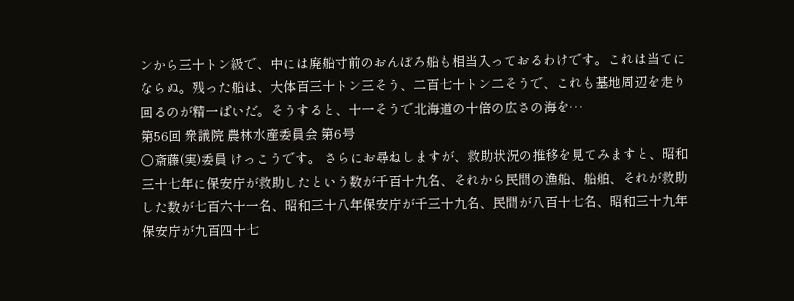ンから三十トン級で、中には廃船寸前のおんぼろ船も相当入っておるわけです。これは当てにならぬ。残った船は、大体百三十トン三そう、二百七十トン二そうで、これも基地周辺を走り回るのが精一ぱいだ。そうすると、十一そうで北海道の十倍の広さの海を…
第56回 衆議院 農林水産委員会 第6号
○斎藤(実)委員 けっこうです。 さらにお尋ねしますが、救助状況の推移を見てみますと、昭和三十七年に保安庁が救助したという数が千百十九名、それから民間の漁船、船舶、それが救助した数が七百六十一名、昭和三十八年保安庁が千三十九名、民間が八百十七名、昭和三十九年保安庁が九百四十七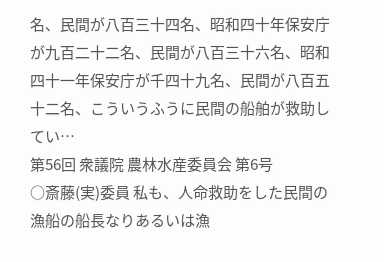名、民間が八百三十四名、昭和四十年保安庁が九百二十二名、民間が八百三十六名、昭和四十一年保安庁が千四十九名、民間が八百五十二名、こういうふうに民間の船舶が救助してい…
第56回 衆議院 農林水産委員会 第6号
○斎藤(実)委員 私も、人命救助をした民間の漁船の船長なりあるいは漁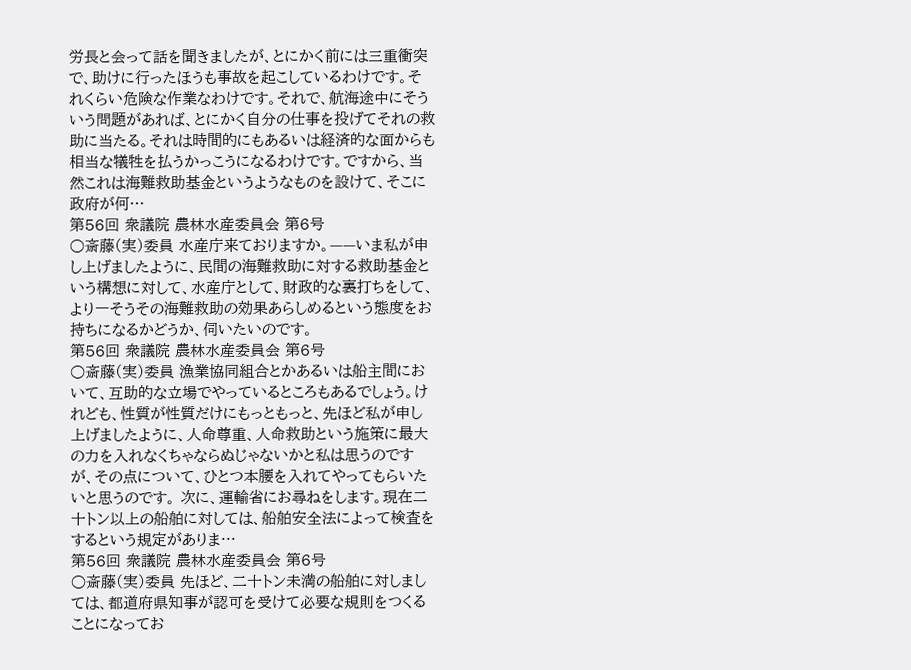労長と会って話を聞きましたが、とにかく前には三重衝突で、助けに行ったほうも事故を起こしているわけです。それくらい危険な作業なわけです。それで、航海途中にそういう問題があれば、とにかく自分の仕事を投げてそれの救助に当たる。それは時間的にもあるいは経済的な面からも相当な犠牲を払うかっこうになるわけです。ですから、当然これは海難救助基金というようなものを設けて、そこに政府が何…
第56回 衆議院 農林水産委員会 第6号
○斎藤(実)委員 水産庁来ておりますか。——いま私が申し上げましたように、民間の海難救助に対する救助基金という構想に対して、水産庁として、財政的な裏打ちをして、より一そうその海難救助の効果あらしめるという態度をお持ちになるかどうか、伺いたいのです。
第56回 衆議院 農林水産委員会 第6号
○斎藤(実)委員 漁業協同組合とかあるいは船主間において、互助的な立場でやっているところもあるでしょう。けれども、性質が性質だけにもっともっと、先ほど私が申し上げましたように、人命尊重、人命救助という施策に最大の力を入れなくちゃならぬじゃないかと私は思うのですが、その点について、ひとつ本腰を入れてやってもらいたいと思うのです。 次に、運輸省にお尋ねをします。現在二十トン以上の船舶に対しては、船舶安全法によって検査をするという規定がありま…
第56回 衆議院 農林水産委員会 第6号
○斎藤(実)委員 先ほど、二十トン未満の船舶に対しましては、都道府県知事が認可を受けて必要な規則をつくることになってお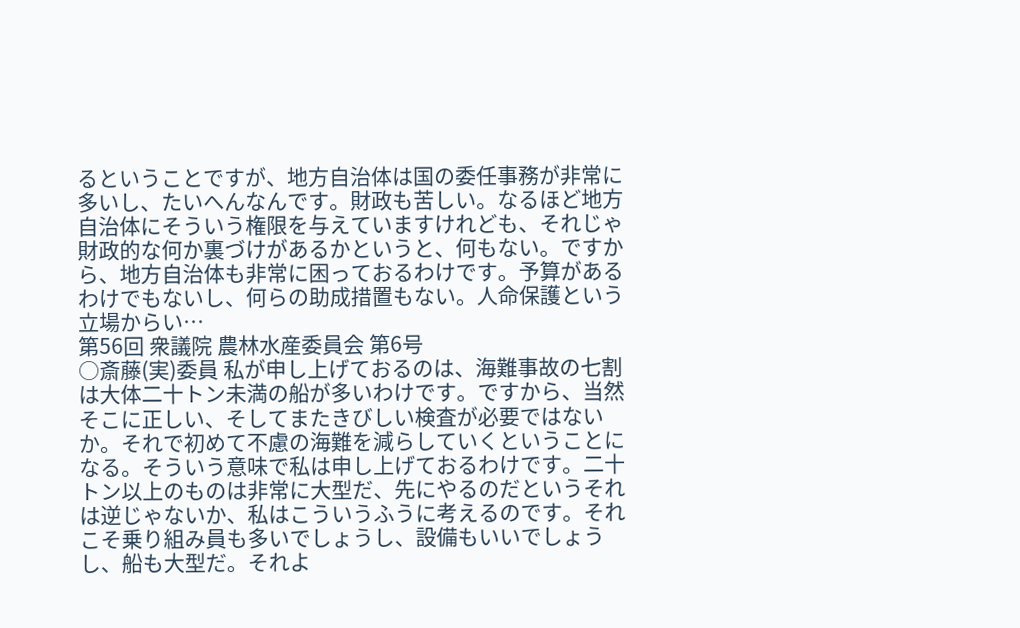るということですが、地方自治体は国の委任事務が非常に多いし、たいへんなんです。財政も苦しい。なるほど地方自治体にそういう権限を与えていますけれども、それじゃ財政的な何か裏づけがあるかというと、何もない。ですから、地方自治体も非常に困っておるわけです。予算があるわけでもないし、何らの助成措置もない。人命保護という立場からい…
第56回 衆議院 農林水産委員会 第6号
○斎藤(実)委員 私が申し上げておるのは、海難事故の七割は大体二十トン未満の船が多いわけです。ですから、当然そこに正しい、そしてまたきびしい検査が必要ではないか。それで初めて不慮の海難を減らしていくということになる。そういう意味で私は申し上げておるわけです。二十トン以上のものは非常に大型だ、先にやるのだというそれは逆じゃないか、私はこういうふうに考えるのです。それこそ乗り組み員も多いでしょうし、設備もいいでしょうし、船も大型だ。それよ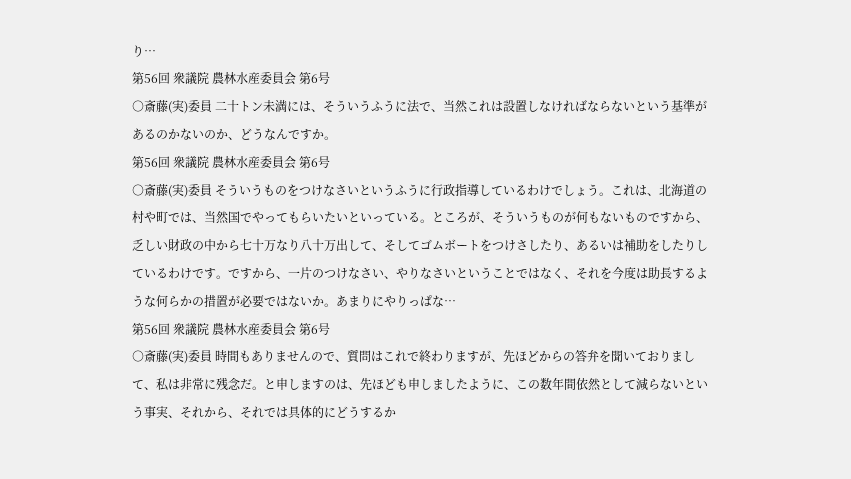り…
第56回 衆議院 農林水産委員会 第6号
○斎藤(実)委員 二十トン未満には、そういうふうに法で、当然これは設置しなければならないという基準があるのかないのか、どうなんですか。
第56回 衆議院 農林水産委員会 第6号
○斎藤(実)委員 そういうものをつけなさいというふうに行政指導しているわけでしょう。これは、北海道の村や町では、当然国でやってもらいたいといっている。ところが、そういうものが何もないものですから、乏しい財政の中から七十万なり八十万出して、そしてゴムボートをつけさしたり、あるいは補助をしたりしているわけです。ですから、一片のつけなさい、やりなさいということではなく、それを今度は助長するような何らかの措置が必要ではないか。あまりにやりっぱな…
第56回 衆議院 農林水産委員会 第6号
○斎藤(実)委員 時間もありませんので、質問はこれで終わりますが、先ほどからの答弁を聞いておりまして、私は非常に残念だ。と申しますのは、先ほども申しましたように、この数年間依然として減らないという事実、それから、それでは具体的にどうするか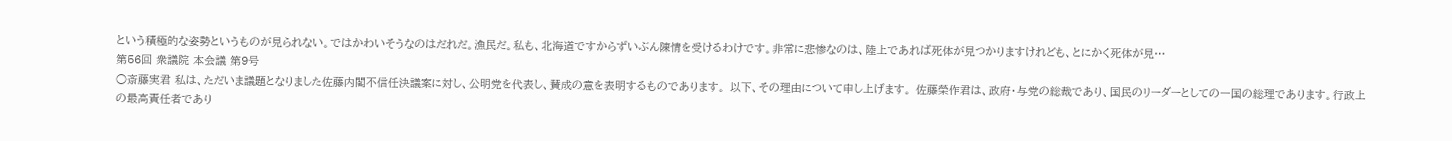という積極的な姿勢というものが見られない。ではかわいそうなのはだれだ。漁民だ。私も、北海道ですからずいぶん陳情を受けるわけです。非常に悲惨なのは、陸上であれば死体が見つかりますけれども、とにかく死体が見…
第56回 衆議院 本会議 第9号
○斎藤実君 私は、ただいま議題となりました佐藤内閣不信任決議案に対し、公明党を代表し、賛成の意を表明するものであります。 以下、その理由について申し上げます。 佐藤榮作君は、政府・与党の総裁であり、国民のリーダーとしての一国の総理であります。行政上の最高責任者であり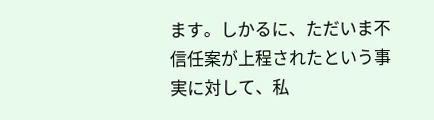ます。しかるに、ただいま不信任案が上程されたという事実に対して、私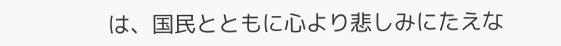は、国民とともに心より悲しみにたえな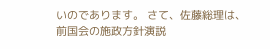いのであります。 さて、佐藤総理は、前国会の施政方針演説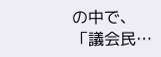の中で、「議会民…